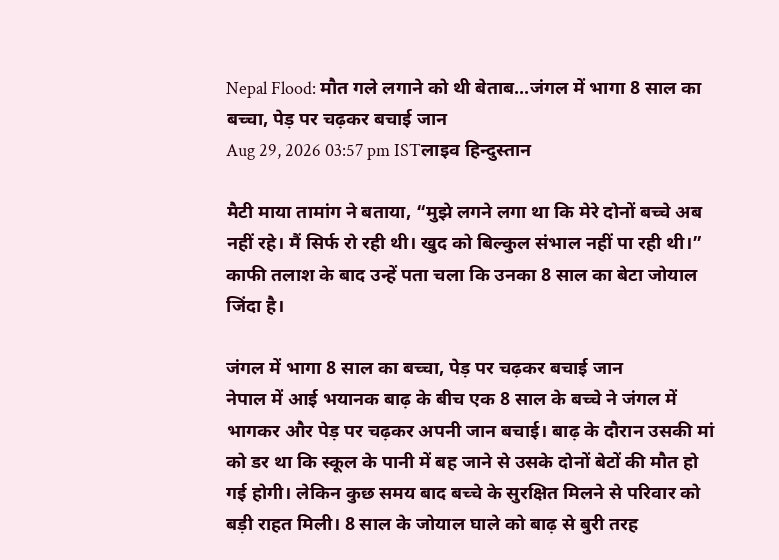Nepal Flood: मौत गले लगाने को थी बेताब...जंगल में भागा 8 साल का बच्चा, पेड़ पर चढ़कर बचाई जान
Aug 29, 2026 03:57 pm ISTलाइव हिन्दुस्तान

मैटी माया तामांग ने बताया, “मुझे लगने लगा था कि मेरे दोनों बच्चे अब नहीं रहे। मैं सिर्फ रो रही थी। खुद को बिल्कुल संभाल नहीं पा रही थी।” काफी तलाश के बाद उन्हें पता चला कि उनका 8 साल का बेटा जोयाल जिंदा है।

जंगल में भागा 8 साल का बच्चा, पेड़ पर चढ़कर बचाई जान
नेपाल में आई भयानक बाढ़ के बीच एक 8 साल के बच्चे ने जंगल में भागकर और पेड़ पर चढ़कर अपनी जान बचाई। बाढ़ के दौरान उसकी मां को डर था कि स्कूल के पानी में बह जाने से उसके दोनों बेटों की मौत हो गई होगी। लेकिन कुछ समय बाद बच्चे के सुरक्षित मिलने से परिवार को बड़ी राहत मिली। 8 साल के जोयाल घाले को बाढ़ से बुरी तरह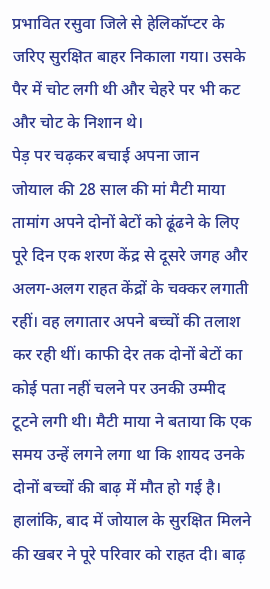प्रभावित रसुवा जिले से हेलिकॉप्टर के जरिए सुरक्षित बाहर निकाला गया। उसके पैर में चोट लगी थी और चेहरे पर भी कट और चोट के निशान थे।
पेड़ पर चढ़कर बचाई अपना जान
जोयाल की 28 साल की मां मैटी माया तामांग अपने दोनों बेटों को ढूंढने के लिए पूरे दिन एक शरण केंद्र से दूसरे जगह और अलग-अलग राहत केंद्रों के चक्कर लगाती रहीं। वह लगातार अपने बच्चों की तलाश कर रही थीं। काफी देर तक दोनों बेटों का कोई पता नहीं चलने पर उनकी उम्मीद टूटने लगी थी। मैटी माया ने बताया कि एक समय उन्हें लगने लगा था कि शायद उनके दोनों बच्चों की बाढ़ में मौत हो गई है। हालांकि, बाद में जोयाल के सुरक्षित मिलने की खबर ने पूरे परिवार को राहत दी। बाढ़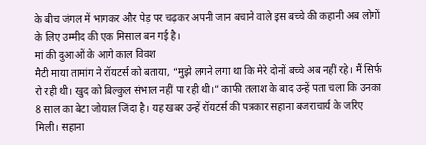के बीच जंगल में भागकर और पेड़ पर चढ़कर अपनी जान बचाने वाले इस बच्चे की कहानी अब लोगों के लिए उम्मीद की एक मिसाल बन गई है।
मां की दुआओं के आगे काल विवश
मैटी माया तामांग ने रॉयटर्स को बताया, “मुझे लगने लगा था कि मेरे दोनों बच्चे अब नहीं रहे। मैं सिर्फ रो रही थी। खुद को बिल्कुल संभाल नहीं पा रही थी।” काफी तलाश के बाद उन्हें पता चला कि उनका 8 साल का बेटा जोयाल जिंदा है। यह खबर उन्हें रॉयटर्स की पत्रकार सहाना बजराचार्य के जरिए मिली। सहाना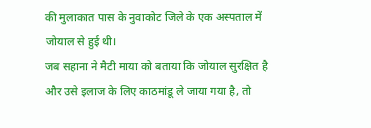की मुलाकात पास के नुवाकोट जिले के एक अस्पताल में जोयाल से हुई थी।
जब सहाना ने मैटी माया को बताया कि जोयाल सुरक्षित है और उसे इलाज के लिए काठमांडू ले जाया गया है, तो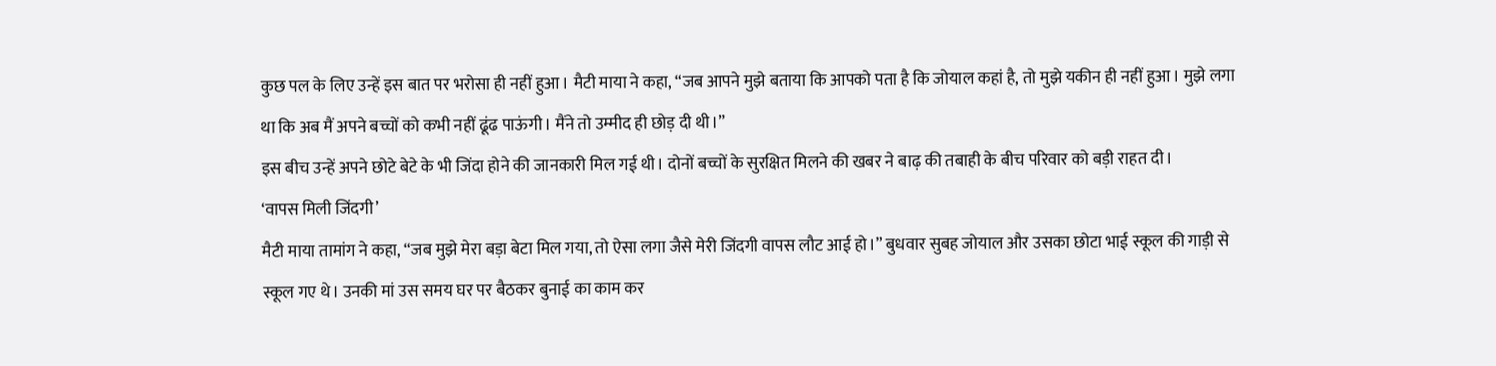कुछ पल के लिए उन्हें इस बात पर भरोसा ही नहीं हुआ। मैटी माया ने कहा, “जब आपने मुझे बताया कि आपको पता है कि जोयाल कहां है, तो मुझे यकीन ही नहीं हुआ। मुझे लगा था कि अब मैं अपने बच्चों को कभी नहीं ढूंढ पाऊंगी। मैंने तो उम्मीद ही छोड़ दी थी।”
इस बीच उन्हें अपने छोटे बेटे के भी जिंदा होने की जानकारी मिल गई थी। दोनों बच्चों के सुरक्षित मिलने की खबर ने बाढ़ की तबाही के बीच परिवार को बड़ी राहत दी।
‘वापस मिली जिंदगी’
मैटी माया तामांग ने कहा, “जब मुझे मेरा बड़ा बेटा मिल गया, तो ऐसा लगा जैसे मेरी जिंदगी वापस लौट आई हो।” बुधवार सुबह जोयाल और उसका छोटा भाई स्कूल की गाड़ी से स्कूल गए थे। उनकी मां उस समय घर पर बैठकर बुनाई का काम कर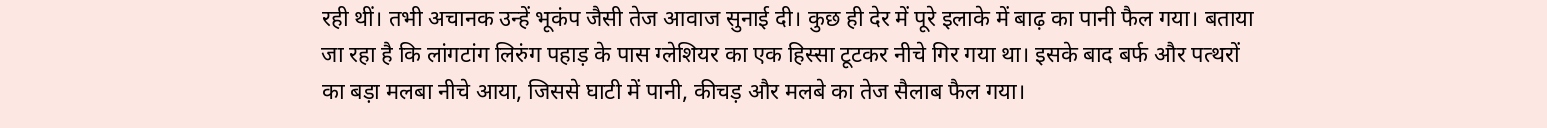रही थीं। तभी अचानक उन्हें भूकंप जैसी तेज आवाज सुनाई दी। कुछ ही देर में पूरे इलाके में बाढ़ का पानी फैल गया। बताया जा रहा है कि लांगटांग लिरुंग पहाड़ के पास ग्लेशियर का एक हिस्सा टूटकर नीचे गिर गया था। इसके बाद बर्फ और पत्थरों का बड़ा मलबा नीचे आया, जिससे घाटी में पानी, कीचड़ और मलबे का तेज सैलाब फैल गया।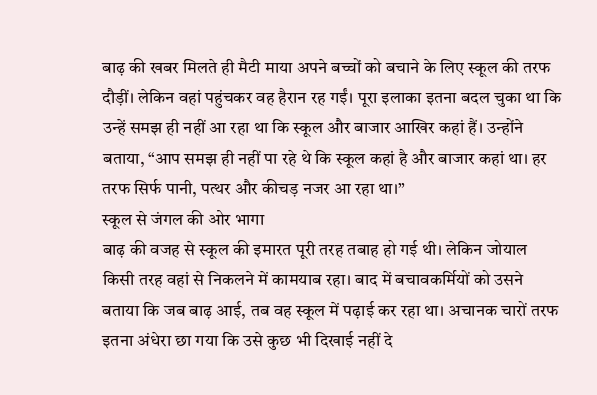बाढ़ की खबर मिलते ही मैटी माया अपने बच्चों को बचाने के लिए स्कूल की तरफ दौड़ीं। लेकिन वहां पहुंचकर वह हैरान रह गईं। पूरा इलाका इतना बदल चुका था कि उन्हें समझ ही नहीं आ रहा था कि स्कूल और बाजार आखिर कहां हैं। उन्होंने बताया, “आप समझ ही नहीं पा रहे थे कि स्कूल कहां है और बाजार कहां था। हर तरफ सिर्फ पानी, पत्थर और कीचड़ नजर आ रहा था।”
स्कूल से जंगल की ओर भागा
बाढ़ की वजह से स्कूल की इमारत पूरी तरह तबाह हो गई थी। लेकिन जोयाल किसी तरह वहां से निकलने में कामयाब रहा। बाद में बचावकर्मियों को उसने बताया कि जब बाढ़ आई, तब वह स्कूल में पढ़ाई कर रहा था। अचानक चारों तरफ इतना अंधेरा छा गया कि उसे कुछ भी दिखाई नहीं दे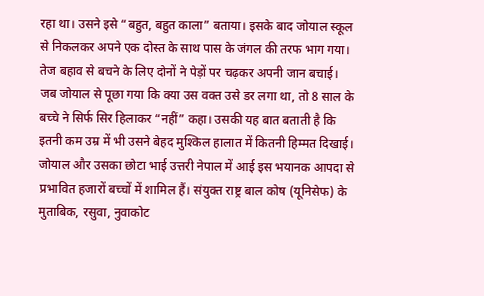रहा था। उसने इसे “बहुत, बहुत काला” बताया। इसके बाद जोयाल स्कूल से निकलकर अपने एक दोस्त के साथ पास के जंगल की तरफ भाग गया। तेज बहाव से बचने के लिए दोनों ने पेड़ों पर चढ़कर अपनी जान बचाई।
जब जोयाल से पूछा गया कि क्या उस वक्त उसे डर लगा था, तो 8 साल के बच्चे ने सिर्फ सिर हिलाकर “नहीं” कहा। उसकी यह बात बताती है कि इतनी कम उम्र में भी उसने बेहद मुश्किल हालात में कितनी हिम्मत दिखाई। जोयाल और उसका छोटा भाई उत्तरी नेपाल में आई इस भयानक आपदा से प्रभावित हजारों बच्चों में शामिल हैं। संयुक्त राष्ट्र बाल कोष (यूनिसेफ) के मुताबिक, रसुवा, नुवाकोट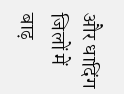और धादिंग जिलों में बाढ़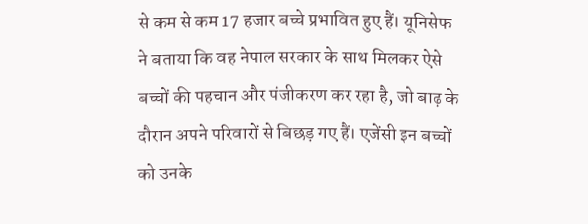से कम से कम 17 हजार बच्चे प्रभावित हुए हैं। यूनिसेफ ने बताया कि वह नेपाल सरकार के साथ मिलकर ऐसे बच्चों की पहचान और पंजीकरण कर रहा है, जो बाढ़ के दौरान अपने परिवारों से बिछड़ गए हैं। एजेंसी इन बच्चों को उनके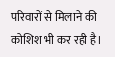परिवारों से मिलाने की कोशिश भी कर रही है।